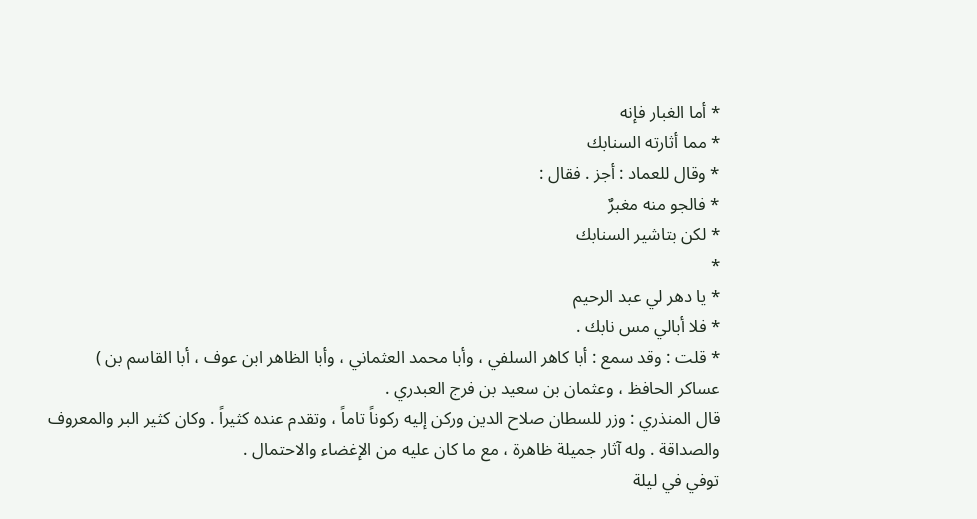* أما الغبار فإنه
* مما أثارته السنابك
* وقال للعماد : أجز . فقال :
* فالجو منه مغبرٌ
* لكن بتاشير السنابك
*
* يا دهر لي عبد الرحيم
* فلا أبالي مس نابك .
* قلت : وقد سمع : أبا كاهر السلفي ، وأبا محمد العثماني ، وأبا الظاهر ابن عوف ، أبا القاسم بن )
عساكر الحافظ ، وعثمان بن سعيد بن فرج العبدري .
قال المنذري : وزر للسطان صلاح الدين وركن إليه ركوناً تاماً ، وتقدم عنده كثيراً . وكان كثير البر والمعروف والصداقة . وله آثار جميلة ظاهرة ، مع ما كان عليه من الإغضاء والاحتمال .
توفي في ليلة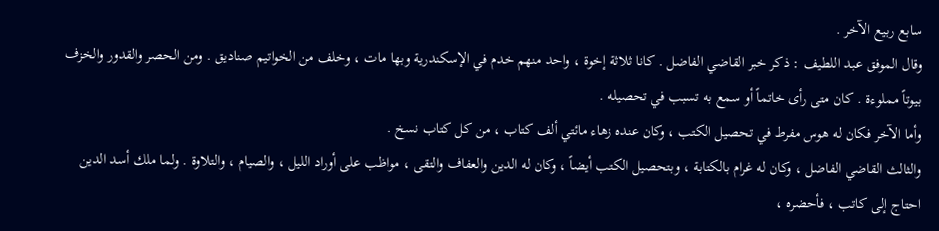سابع ربيع الآخر .
وقال الموفق عبد اللطيف : ذكر خبر القاضي الفاضل . كانا ثلاثة إخوة ، واحد منهم خدم في الإسكندرية وبها مات ، وخلف من الخواتيم صناديق . ومن الحصر والقدور والخزف بيوتاً مملوءة . كان متى رأى خاتماً أو سمع به تسبب في تحصيله .
وأما الآخر فكان له هوس مفرط في تحصيل الكتب ، وكان عنده زهاء مائتي ألف كتاب ، من كل كتاب نسخ .
والثالث القاضي الفاضل ، وكان له غرام بالكتابة ، وبتحصيل الكتب أيضاً ، وكان له الدين والعفاف والتقى ، مواظب على أوراد الليل ، والصيام ، والتلاوة . ولما ملك أسد الدين احتاج إلى كاتب ، فأحضره ،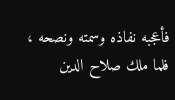فأعجبه نفاذه وسمته ونصحه ، فلما ملك صلاح الدين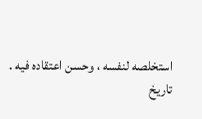استخلصه لنفسه ، وحسن اعتقاده فيه .
تاريخ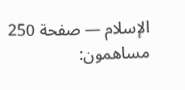الإسلام — صفحة 250
مساهمون: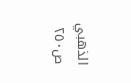الذهبي
ص٢٥٠